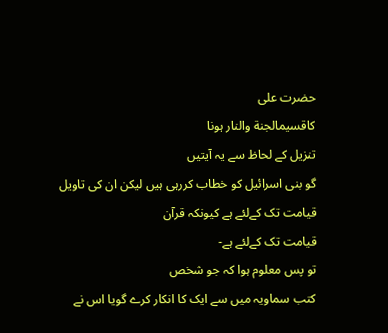حضرت علی
کاقسیمالجنة والنار ہونا
تنزیل کے لحاظ سے یہ آیتیں
گو بنی اسرائیل کو خطاب کررہی ہیں لیکن ان کی تاویل قیامت تک کےلئے ہے کیونکہ قرآن
قیامت تک کےلئے ہے-
تو پس معلوم ہوا کہ جو شخص
کتب سماویہ میں سے ایک کا انکار کرے گویا اس نے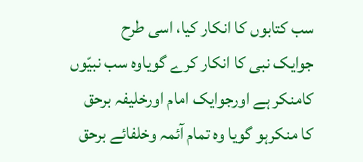سب کتابوں کا انکار کیا، اسی طرح
جوایک نبی کا انکار کرے گویاوہ سب نبیّوں کامنکر ہے اورجوایک امام اورخلیفہ برحق
کا منکرہو گویا وہ تمام آئمہ وخلفائے برحق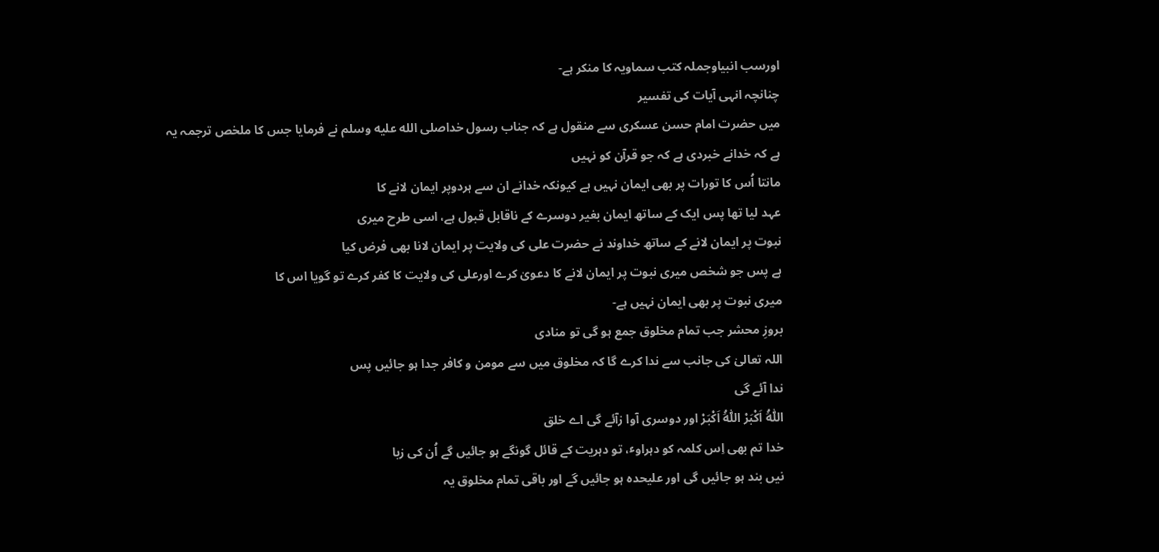اورسب انبیاوجملہ کتب سماویہ کا منکر ہے-
چنانچہ انہی آیات کی تفسیر
میں حضرت امام حسن عسکری سے منقول ہے کہ جناب رسول خداصلى الله عليه وسلم نے فرمایا جس کا ملخص ترجمہ یہ ہے کہ خدانے خبردی ہے کہ جو قرآن کو نہیں
مانتا اُس کا تورات پر بھی ایمان نہیں ہے کیونکہ خدانے ان سے ہردوپر ایمان لانے کا
عہد لیا تھا پس ایک کے ساتھ ایمان بغیر دوسرے کے ناقابل قبول ہے، اسی طرح میری
نبوت پر ایمان لانے کے ساتھ خداوند نے حضرت علی کی ولایت پر ایمان لانا بھی فرض کیا
ہے پس جو شخص میری نبوت پر ایمان لانے کا دعویٰ کرے اورعلی کی ولایت کا کفر کرے تو گویا اس کا
میری نبوت پر بھی ایمان نہیں ہے-
بروزِ محشر جب تمام مخلوق جمع ہو گی تو منادی
اللہ تعالیٰ کی جانب سے ندا کرے گا کہ مخلوق میں سے مومن و کافر جدا ہو جائیں پس
ندا آئے گی
اَللّٰہُ اَکْبَرْ اَللّٰہُ اَکْبَرْ اور دوسری آوا زآئے گی اے خلق
خدا تم بھی اِس کلمہ کو دہراوٴ، تو دہریت کے قائل گونگے ہو جائیں گے اُن کی زبا
نیں بند ہو جائیں گی اور علیحدہ ہو جائیں گے اور باقی تمام مخلوق یہ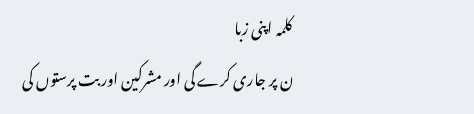کلمہ اپنی زبا
ن پر جاری کرے گی اور مشرکین اور بت پرستوں کی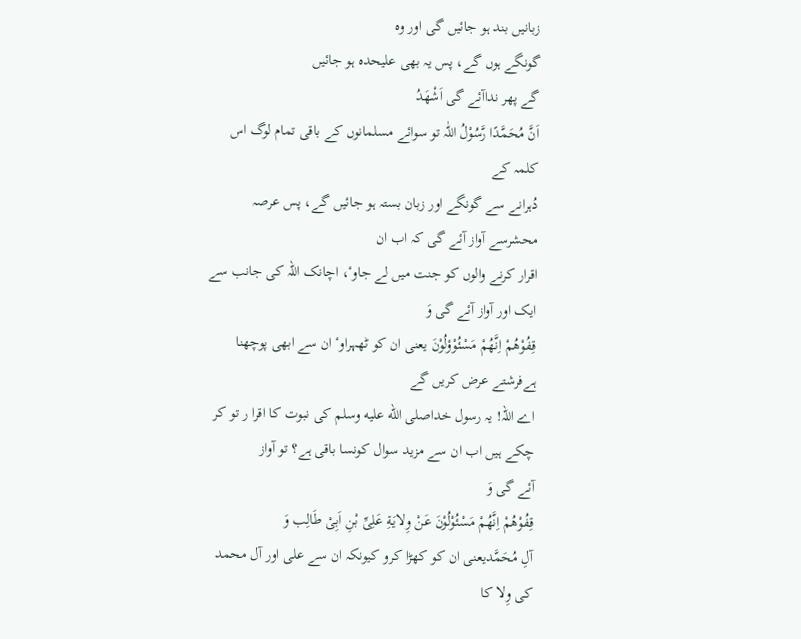زبانیں بند ہو جائیں گی اور وہ
گونگے ہوں گے، پس یہ بھی علیحدہ ہو جائیں
گے پھر نداآئے گی اَشْھَدُ
اَنَّ مُحَمَّدًا رَّسُوْلُ اللّٰہ تو سوائے مسلمانوں کے باقی تمام لوگ اس کلمہ کے
دُہرانے سے گونگے اور زبان بستہ ہو جائیں گے، پس عرصہ محشرسے آواز آئے گی کہ اب ان
اقرار کرنے والوں کو جنت میں لے جاوٴ، اچانک اللہ کی جانب سے ایک اور آواز آئے گی وَ
قِفُوْھُمْ اِنَّھُمْ مَسْئُوْؤلُوْنَ یعنی ان کو ٹھہراوٴ ان سے ابھی پوچھنا ہےفرشتے عرض کریں گے
اے اللہ! یہ رسول خداصلى الله عليه وسلم کی نبوت کا اقرا ر تو کر چکے ہیں اب ان سے مزید سوال کونسا باقی ہے؟ تو آواز
آئے گی وَ
قِفُوْھُمْ اِنَّھُمْ مَسْئُوْلُوْنَ عَنْ وِلایَةِ عَلِیِّ بْنِ اَبِیْ طَالِب وَ
آلِ مُحَمَّدیعنی ان کو کھڑا کرو کیونکہ ان سے علی اور آل محمد کی وِلا کا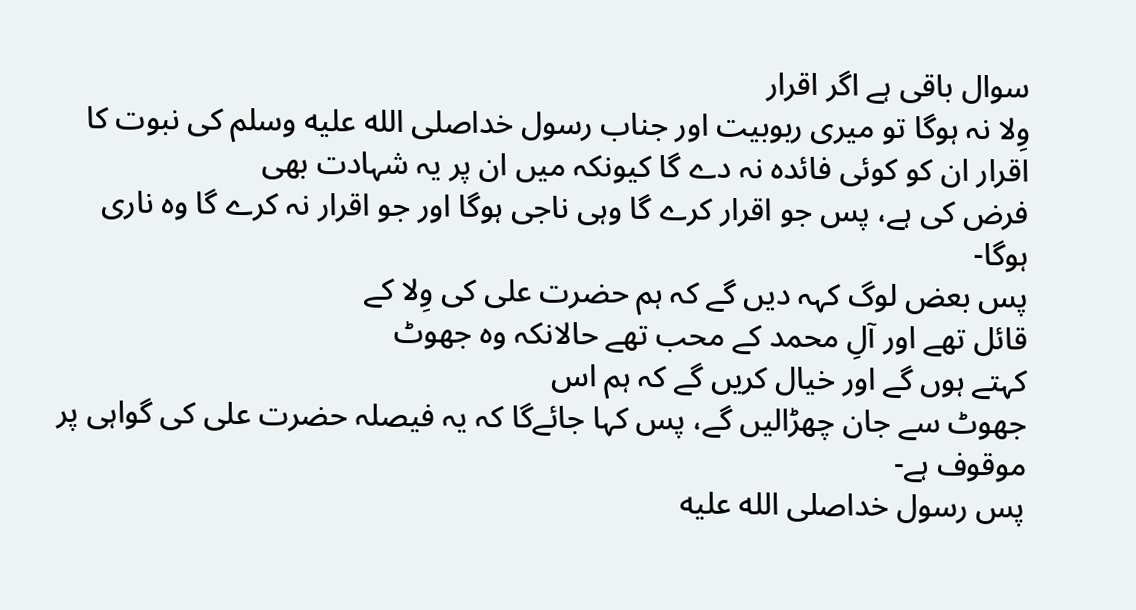سوال باقی ہے اگر اقرار
وِلا نہ ہوگا تو میری ربوبیت اور جناب رسول خداصلى الله عليه وسلم کی نبوت کا اقرار ان کو کوئی فائدہ نہ دے گا کیونکہ میں ان پر یہ شہادت بھی
فرض کی ہے، پس جو اقرار کرے گا وہی ناجی ہوگا اور جو اقرار نہ کرے گا وہ ناری
ہوگا-
پس بعض لوگ کہہ دیں گے کہ ہم حضرت علی کی وِلا کے
قائل تھے اور آلِ محمد کے محب تھے حالانکہ وہ جھوٹ
کہتے ہوں گے اور خیال کریں گے کہ ہم اس
جھوٹ سے جان چھڑالیں گے، پس کہا جائےگا کہ یہ فیصلہ حضرت علی کی گواہی پر
موقوف ہے-
پس رسول خداصلى الله عليه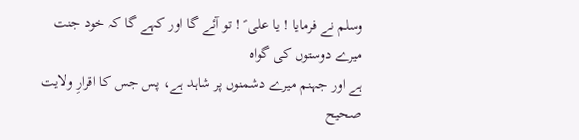وسلم نے فرمایا ! یا علی ؑ ! تو آئے گا اور کہے گا کہ خود جنت میرے دوستوں کی گواہ
ہے اور جہنم میرے دشمنوں پر شاہد ہے، پس جس کا اقرارِ ولایت صحیح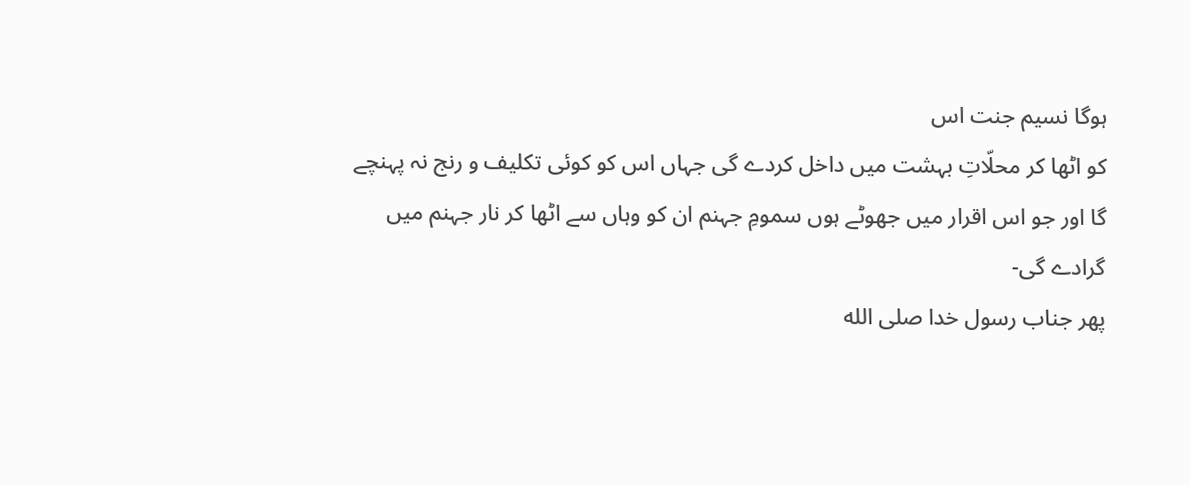ہوگا نسیم جنت اس
کو اٹھا کر محلّاتِ بہشت میں داخل کردے گی جہاں اس کو کوئی تکلیف و رنج نہ پہنچے
گا اور جو اس اقرار میں جھوٹے ہوں سمومِ جہنم ان کو وہاں سے اٹھا کر نار جہنم میں
گرادے گی-
پھر جناب رسول خدا صلى الله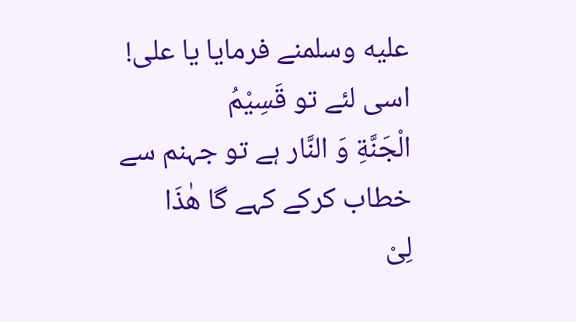عليه وسلمنے فرمایا یا علی! اسی لئے تو قَسِیْمُ
الْجَنَّةِ وَ النَّار ہے تو جہنم سے خطاب کرکے کہے گا ھٰذَا
لِیْ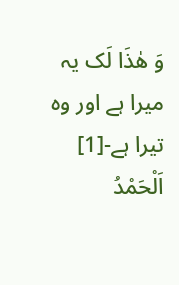وَ ھٰذَا لَک یہ میرا ہے اور وہ تیرا ہے-[1]
اَلْحَمْدُ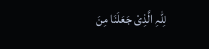لِلّٰہِ الَّذِیْ جَعَلَنَا مِنَ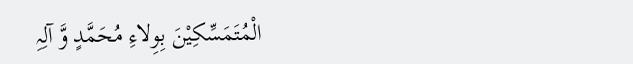الْمُتَمَسِّکِیْنَ بِوِلاءِ مُحَمَّدٍ وَّ آلِہِ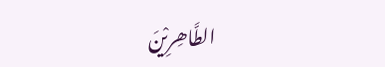الطَّاھِرِیْنَ